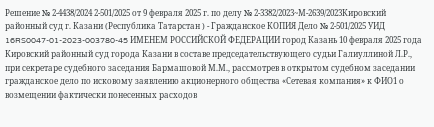Решение № 2-4438/2024 2-501/2025 от 9 февраля 2025 г. по делу № 2-3382/2023~М-2639/2023Кировский районный суд г. Казани (Республика Татарстан ) - Гражданское КОПИЯ Дело № 2-501/2025 УИД 16RS0047-01-2023-003780-45 ИМЕНЕМ РОССИЙСКОЙ ФЕДЕРАЦИИ город Казань 10 февраля 2025 года Кировский районный суд города Казани в составе председательствующего судьи Галиуллиной Л.Р., при секретаре судебного заседания Бармашовой М.М., рассмотрев в открытом судебном заседании гражданское дело по исковому заявлению акционерного общества «Сетевая компания» к ФИО1 о возмещении фактически понесенных расходов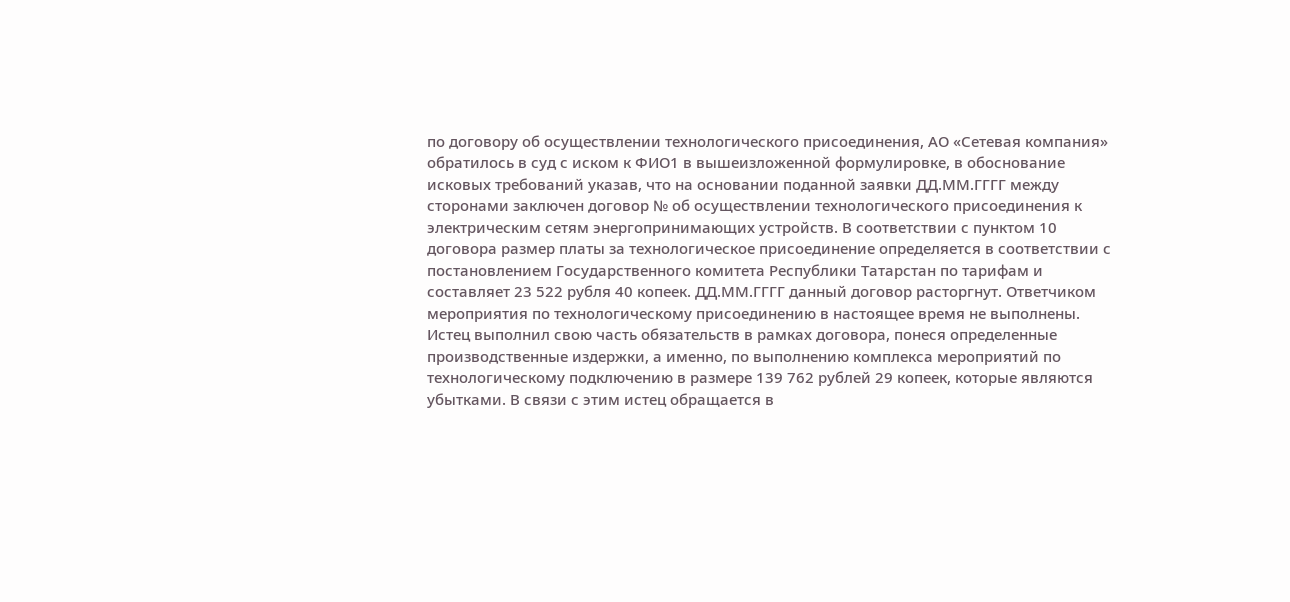по договору об осуществлении технологического присоединения, АО «Сетевая компания» обратилось в суд с иском к ФИО1 в вышеизложенной формулировке, в обоснование исковых требований указав, что на основании поданной заявки ДД.ММ.ГГГГ между сторонами заключен договор № об осуществлении технологического присоединения к электрическим сетям энергопринимающих устройств. В соответствии с пунктом 10 договора размер платы за технологическое присоединение определяется в соответствии с постановлением Государственного комитета Республики Татарстан по тарифам и составляет 23 522 рубля 40 копеек. ДД.ММ.ГГГГ данный договор расторгнут. Ответчиком мероприятия по технологическому присоединению в настоящее время не выполнены. Истец выполнил свою часть обязательств в рамках договора, понеся определенные производственные издержки, а именно, по выполнению комплекса мероприятий по технологическому подключению в размере 139 762 рублей 29 копеек, которые являются убытками. В связи с этим истец обращается в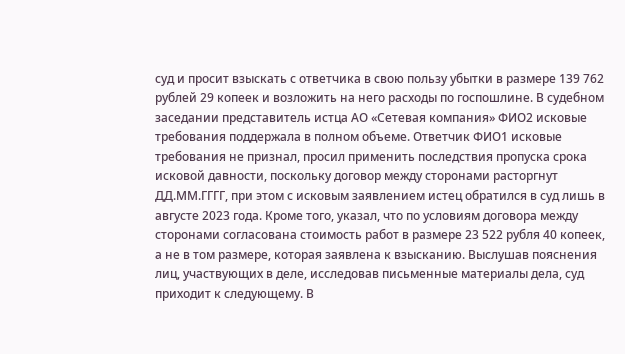суд и просит взыскать с ответчика в свою пользу убытки в размере 139 762 рублей 29 копеек и возложить на него расходы по госпошлине. В судебном заседании представитель истца АО «Сетевая компания» ФИО2 исковые требования поддержала в полном объеме. Ответчик ФИО1 исковые требования не признал, просил применить последствия пропуска срока исковой давности, поскольку договор между сторонами расторгнут ДД.ММ.ГГГГ, при этом с исковым заявлением истец обратился в суд лишь в августе 2023 года. Кроме того, указал, что по условиям договора между сторонами согласована стоимость работ в размере 23 522 рубля 40 копеек, а не в том размере, которая заявлена к взысканию. Выслушав пояснения лиц, участвующих в деле, исследовав письменные материалы дела, суд приходит к следующему. В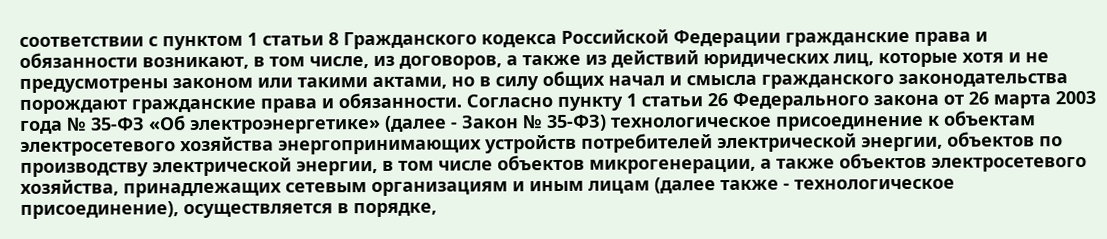соответствии с пунктом 1 статьи 8 Гражданского кодекса Российской Федерации гражданские права и обязанности возникают, в том числе, из договоров, а также из действий юридических лиц, которые хотя и не предусмотрены законом или такими актами, но в силу общих начал и смысла гражданского законодательства порождают гражданские права и обязанности. Согласно пункту 1 статьи 26 Федерального закона от 26 марта 2003 года № 35-ФЗ «Об электроэнергетике» (далее - Закон № 35-ФЗ) технологическое присоединение к объектам электросетевого хозяйства энергопринимающих устройств потребителей электрической энергии, объектов по производству электрической энергии, в том числе объектов микрогенерации, а также объектов электросетевого хозяйства, принадлежащих сетевым организациям и иным лицам (далее также - технологическое присоединение), осуществляется в порядке,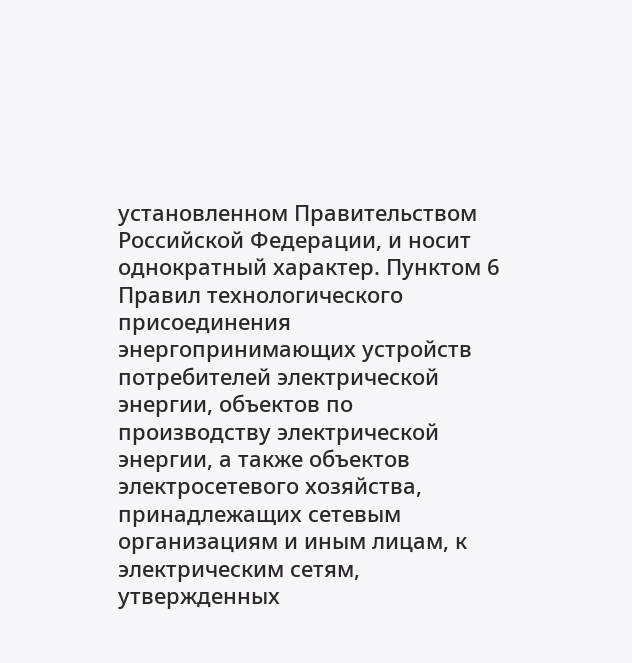установленном Правительством Российской Федерации, и носит однократный характер. Пунктом 6 Правил технологического присоединения энергопринимающих устройств потребителей электрической энергии, объектов по производству электрической энергии, а также объектов электросетевого хозяйства, принадлежащих сетевым организациям и иным лицам, к электрическим сетям, утвержденных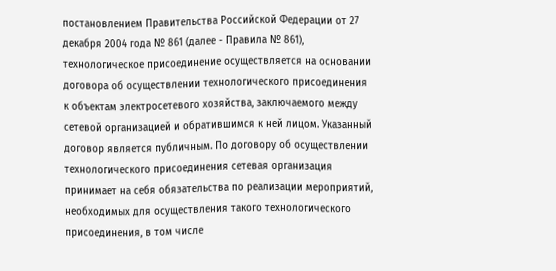постановлением Правительства Российской Федерации от 27 декабря 2004 года № 861 (далее - Правила № 861), технологическое присоединение осуществляется на основании договора об осуществлении технологического присоединения к объектам электросетевого хозяйства, заключаемого между сетевой организацией и обратившимся к ней лицом. Указанный договор является публичным. По договору об осуществлении технологического присоединения сетевая организация принимает на себя обязательства по реализации мероприятий, необходимых для осуществления такого технологического присоединения, в том числе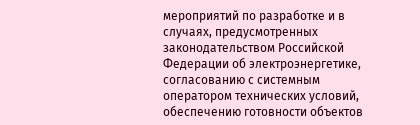мероприятий по разработке и в случаях, предусмотренных законодательством Российской Федерации об электроэнергетике, согласованию с системным оператором технических условий, обеспечению готовности объектов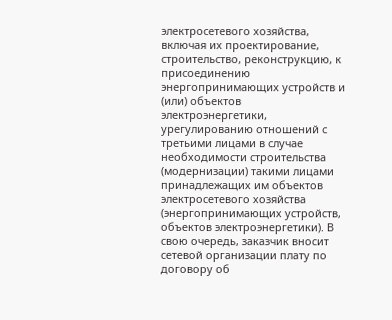электросетевого хозяйства, включая их проектирование, строительство, реконструкцию, к присоединению энергопринимающих устройств и (или) объектов электроэнергетики, урегулированию отношений с третьими лицами в случае необходимости строительства (модернизации) такими лицами принадлежащих им объектов электросетевого хозяйства (энергопринимающих устройств, объектов электроэнергетики). В свою очередь, заказчик вносит сетевой организации плату по договору об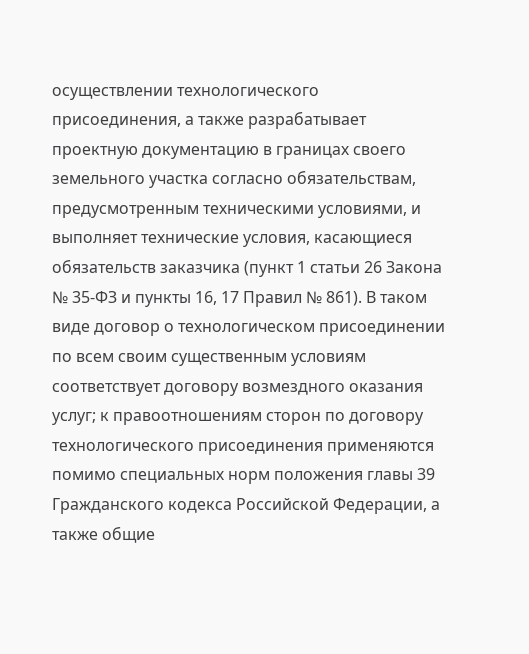осуществлении технологического присоединения, а также разрабатывает проектную документацию в границах своего земельного участка согласно обязательствам, предусмотренным техническими условиями, и выполняет технические условия, касающиеся обязательств заказчика (пункт 1 статьи 26 Закона № 35-ФЗ и пункты 16, 17 Правил № 861). В таком виде договор о технологическом присоединении по всем своим существенным условиям соответствует договору возмездного оказания услуг; к правоотношениям сторон по договору технологического присоединения применяются помимо специальных норм положения главы 39 Гражданского кодекса Российской Федерации, а также общие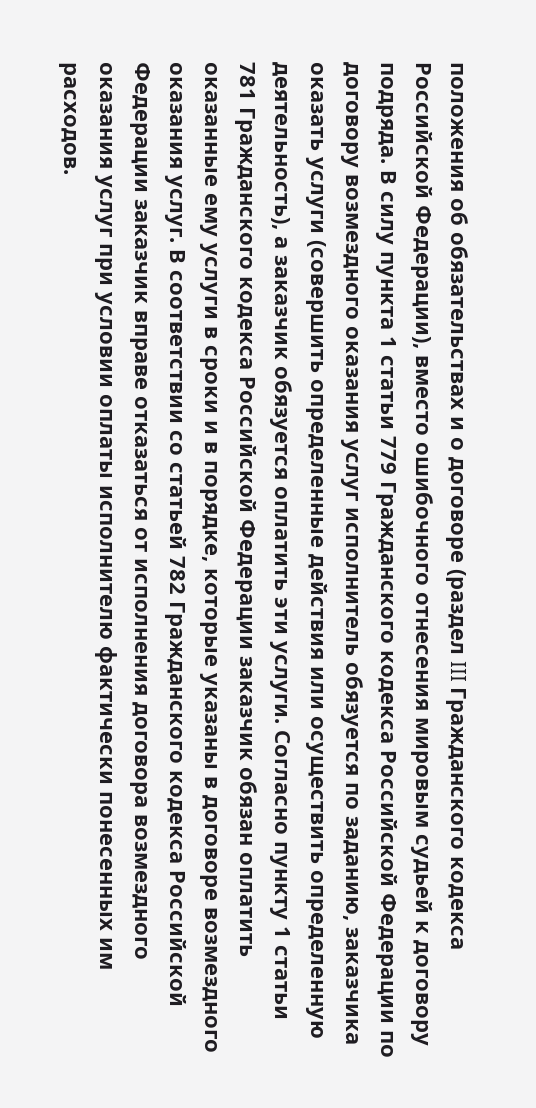положения об обязательствах и о договоре (раздел III Гражданского кодекса Российской Федерации), вместо ошибочного отнесения мировым судьей к договору подряда. В силу пункта 1 статьи 779 Гражданского кодекса Российской Федерации по договору возмездного оказания услуг исполнитель обязуется по заданию, заказчика оказать услуги (совершить определенные действия или осуществить определенную деятельность), а заказчик обязуется оплатить эти услуги. Согласно пункту 1 статьи 781 Гражданского кодекса Российской Федерации заказчик обязан оплатить оказанные ему услуги в сроки и в порядке, которые указаны в договоре возмездного оказания услуг. В соответствии со статьей 782 Гражданского кодекса Российской Федерации заказчик вправе отказаться от исполнения договора возмездного оказания услуг при условии оплаты исполнителю фактически понесенных им расходов.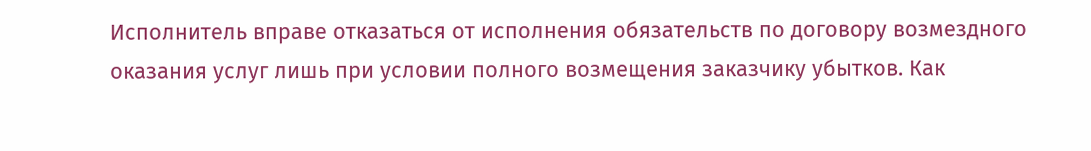Исполнитель вправе отказаться от исполнения обязательств по договору возмездного оказания услуг лишь при условии полного возмещения заказчику убытков. Как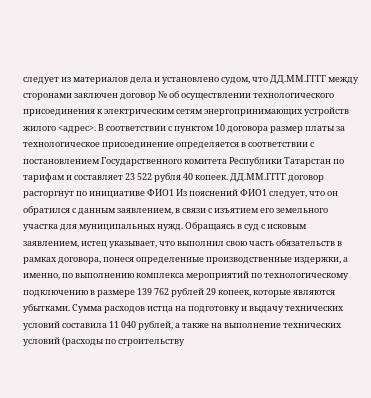следует из материалов дела и установлено судом, что ДД.ММ.ГГГГ между сторонами заключен договор № об осуществлении технологического присоединения к электрическим сетям энергопринимающих устройств жилого <адрес>. В соответствии с пунктом 10 договора размер платы за технологическое присоединение определяется в соответствии с постановлением Государственного комитета Республики Татарстан по тарифам и составляет 23 522 рубля 40 копеек. ДД.ММ.ГГГГ договор расторгнут по инициативе ФИО1 Из пояснений ФИО1 следует, что он обратился с данным заявлением, в связи с изъятием его земельного участка для муниципальных нужд. Обращаясь в суд с исковым заявлением, истец указывает, что выполнил свою часть обязательств в рамках договора, понеся определенные производственные издержки, а именно, по выполнению комплекса мероприятий по технологическому подключению в размере 139 762 рублей 29 копеек, которые являются убытками. Сумма расходов истца на подготовку и выдачу технических условий составила 11 040 рублей, а также на выполнение технических условий (расходы по строительству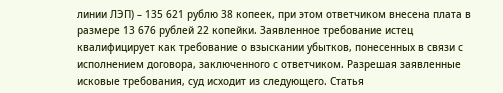линии ЛЭП) – 135 621 рублю 38 копеек, при этом ответчиком внесена плата в размере 13 676 рублей 22 копейки. Заявленное требование истец квалифицирует как требование о взыскании убытков, понесенных в связи с исполнением договора, заключенного с ответчиком. Разрешая заявленные исковые требования, суд исходит из следующего. Статья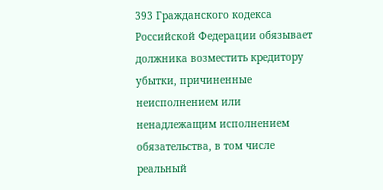393 Гражданского кодекса Российской Федерации обязывает должника возместить кредитору убытки, причиненные неисполнением или ненадлежащим исполнением обязательства, в том числе реальный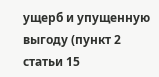ущерб и упущенную выгоду (пункт 2 статьи 15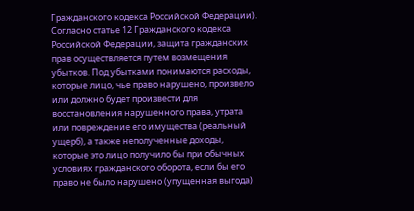Гражданского кодекса Российской Федерации). Согласно статье 12 Гражданского кодекса Российской Федерации, защита гражданских прав осуществляется путем возмещения убытков. Под убытками понимаются расходы, которые лицо, чье право нарушено, произвело или должно будет произвести для восстановления нарушенного права, утрата или повреждение его имущества (реальный ущерб), а также неполученные доходы, которые это лицо получило бы при обычных условиях гражданского оборота, если бы его право не было нарушено (упущенная выгода)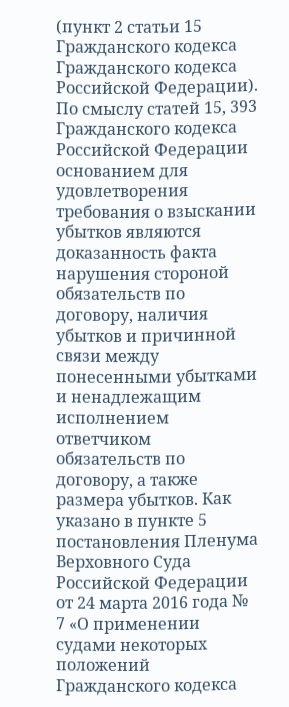(пункт 2 статьи 15 Гражданского кодекса Гражданского кодекса Российской Федерации). По смыслу статей 15, 393 Гражданского кодекса Российской Федерации основанием для удовлетворения требования о взыскании убытков являются доказанность факта нарушения стороной обязательств по договору, наличия убытков и причинной связи между понесенными убытками и ненадлежащим исполнением ответчиком обязательств по договору, а также размера убытков. Как указано в пункте 5 постановления Пленума Верховного Суда Российской Федерации от 24 марта 2016 года № 7 «О применении судами некоторых положений Гражданского кодекса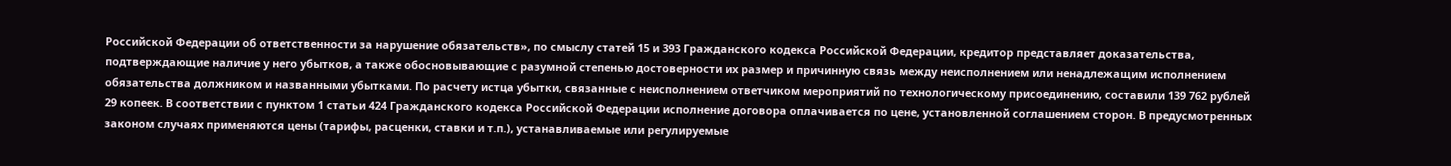Российской Федерации об ответственности за нарушение обязательств», по смыслу статей 15 и 393 Гражданского кодекса Российской Федерации, кредитор представляет доказательства, подтверждающие наличие у него убытков, а также обосновывающие с разумной степенью достоверности их размер и причинную связь между неисполнением или ненадлежащим исполнением обязательства должником и названными убытками. По расчету истца убытки, связанные с неисполнением ответчиком мероприятий по технологическому присоединению, составили 139 762 рублей 29 копеек. В соответствии с пунктом 1 статьи 424 Гражданского кодекса Российской Федерации исполнение договора оплачивается по цене, установленной соглашением сторон. В предусмотренных законом случаях применяются цены (тарифы, расценки, ставки и т.п.), устанавливаемые или регулируемые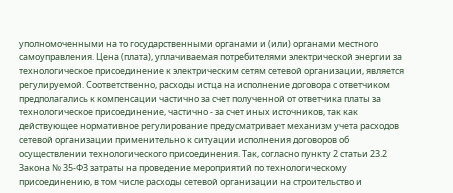уполномоченными на то государственными органами и (или) органами местного самоуправления. Цена (плата), уплачиваемая потребителями электрической энергии за технологическое присоединение к электрическим сетям сетевой организации, является регулируемой. Соответственно, расходы истца на исполнение договора с ответчиком предполагались к компенсации частично за счет полученной от ответчика платы за технологическое присоединение, частично - за счет иных источников, так как действующее нормативное регулирование предусматривает механизм учета расходов сетевой организации применительно к ситуации исполнения договоров об осуществлении технологического присоединения. Так, согласно пункту 2 статьи 23.2 Закона № 35-ФЗ затраты на проведение мероприятий по технологическому присоединению, в том числе расходы сетевой организации на строительство и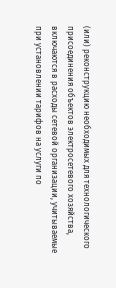(или) реконструкцию необходимых для технологического присоединения объектов электросетевого хозяйства, включаются в расходы сетевой организации, учитываемые при установлении тарифов на услуги по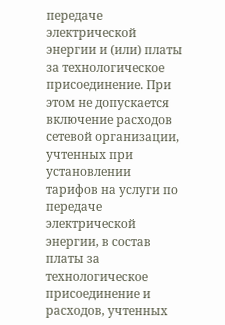передаче электрической энергии и (или) платы за технологическое присоединение. При этом не допускается включение расходов сетевой организации, учтенных при установлении тарифов на услуги по передаче электрической энергии, в состав платы за технологическое присоединение и расходов, учтенных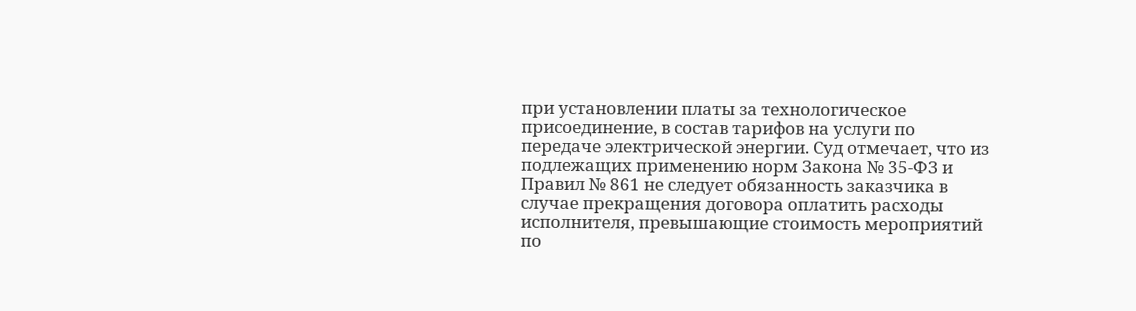при установлении платы за технологическое присоединение, в состав тарифов на услуги по передаче электрической энергии. Суд отмечает, что из подлежащих применению норм Закона № 35-ФЗ и Правил № 861 не следует обязанность заказчика в случае прекращения договора оплатить расходы исполнителя, превышающие стоимость мероприятий по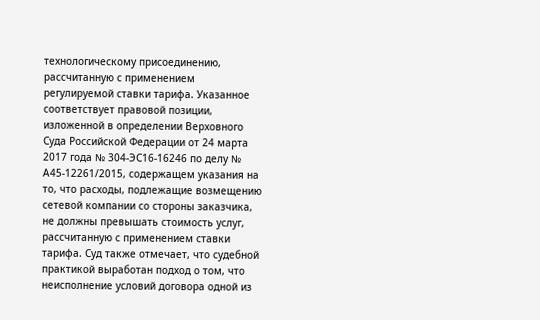технологическому присоединению, рассчитанную с применением регулируемой ставки тарифа. Указанное соответствует правовой позиции, изложенной в определении Верховного Суда Российской Федерации от 24 марта 2017 года № 304-ЭС16-16246 по делу № А45-12261/2015, содержащем указания на то, что расходы, подлежащие возмещению сетевой компании со стороны заказчика, не должны превышать стоимость услуг, рассчитанную с применением ставки тарифа. Суд также отмечает, что судебной практикой выработан подход о том, что неисполнение условий договора одной из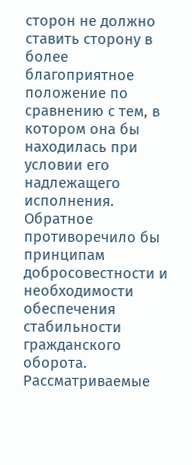сторон не должно ставить сторону в более благоприятное положение по сравнению с тем, в котором она бы находилась при условии его надлежащего исполнения. Обратное противоречило бы принципам добросовестности и необходимости обеспечения стабильности гражданского оборота. Рассматриваемые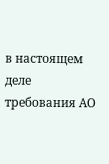в настоящем деле требования АО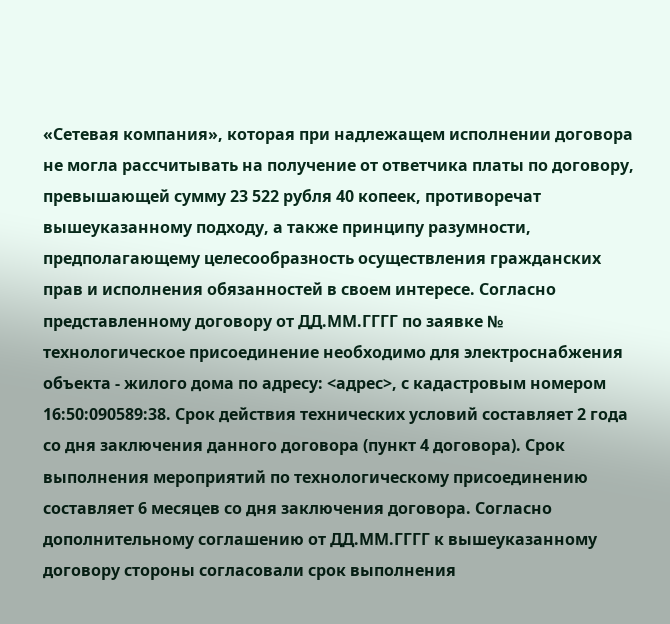«Сетевая компания», которая при надлежащем исполнении договора не могла рассчитывать на получение от ответчика платы по договору, превышающей сумму 23 522 рубля 40 копеек, противоречат вышеуказанному подходу, а также принципу разумности, предполагающему целесообразность осуществления гражданских прав и исполнения обязанностей в своем интересе. Согласно представленному договору от ДД.ММ.ГГГГ по заявке № технологическое присоединение необходимо для электроснабжения объекта - жилого дома по адресу: <адрес>, с кадастровым номером 16:50:090589:38. Срок действия технических условий составляет 2 года со дня заключения данного договора (пункт 4 договора). Срок выполнения мероприятий по технологическому присоединению составляет 6 месяцев со дня заключения договора. Согласно дополнительному соглашению от ДД.ММ.ГГГГ к вышеуказанному договору стороны согласовали срок выполнения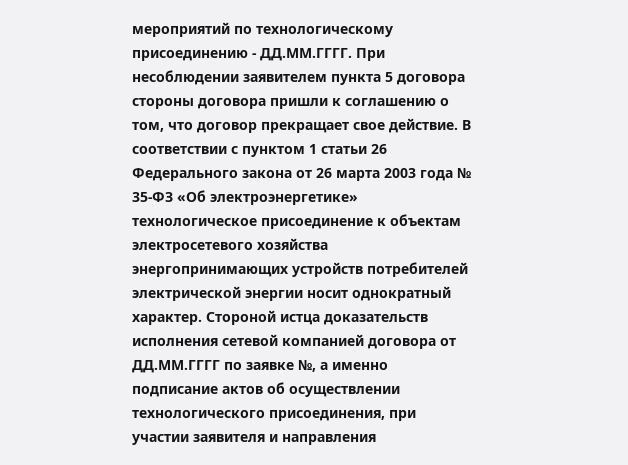мероприятий по технологическому присоединению - ДД.ММ.ГГГГ. При несоблюдении заявителем пункта 5 договора стороны договора пришли к соглашению о том, что договор прекращает свое действие. В соответствии с пунктом 1 статьи 26 Федерального закона от 26 марта 2003 года № 35-ФЗ «Об электроэнергетике» технологическое присоединение к объектам электросетевого хозяйства энергопринимающих устройств потребителей электрической энергии носит однократный характер. Стороной истца доказательств исполнения сетевой компанией договора от ДД.ММ.ГГГГ по заявке №, а именно подписание актов об осуществлении технологического присоединения, при участии заявителя и направления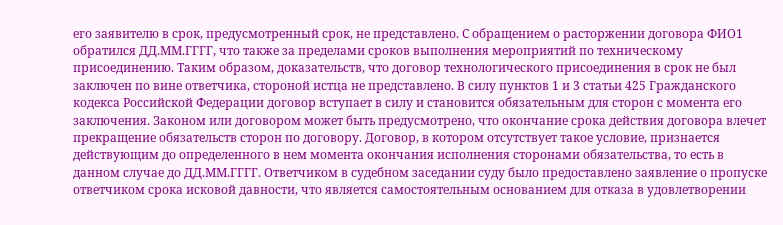его заявителю в срок, предусмотренный срок, не представлено. С обращением о расторжении договора ФИО1 обратился ДД.ММ.ГГГГ, что также за пределами сроков выполнения мероприятий по техническому присоединению. Таким образом, доказательств, что договор технологического присоединения в срок не был заключен по вине ответчика, стороной истца не представлено. В силу пунктов 1 и 3 статьи 425 Гражданского кодекса Российской Федерации договор вступает в силу и становится обязательным для сторон с момента его заключения. Законом или договором может быть предусмотрено, что окончание срока действия договора влечет прекращение обязательств сторон по договору. Договор, в котором отсутствует такое условие, признается действующим до определенного в нем момента окончания исполнения сторонами обязательства, то есть в данном случае до ДД.ММ.ГГГГ. Ответчиком в судебном заседании суду было предоставлено заявление о пропуске ответчиком срока исковой давности, что является самостоятельным основанием для отказа в удовлетворении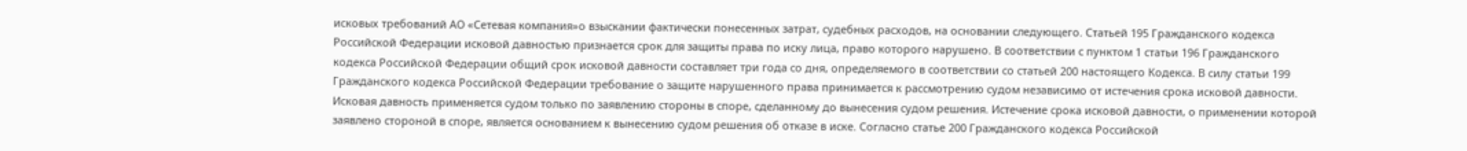исковых требований АО «Сетевая компания»о взыскании фактически понесенных затрат, судебных расходов, на основании следующего. Статьей 195 Гражданского кодекса Российской Федерации исковой давностью признается срок для защиты права по иску лица, право которого нарушено. В соответствии с пунктом 1 статьи 196 Гражданского кодекса Российской Федерации общий срок исковой давности составляет три года со дня, определяемого в соответствии со статьей 200 настоящего Кодекса. В силу статьи 199 Гражданского кодекса Российской Федерации требование о защите нарушенного права принимается к рассмотрению судом независимо от истечения срока исковой давности. Исковая давность применяется судом только по заявлению стороны в споре, сделанному до вынесения судом решения. Истечение срока исковой давности, о применении которой заявлено стороной в споре, является основанием к вынесению судом решения об отказе в иске. Согласно статье 200 Гражданского кодекса Российской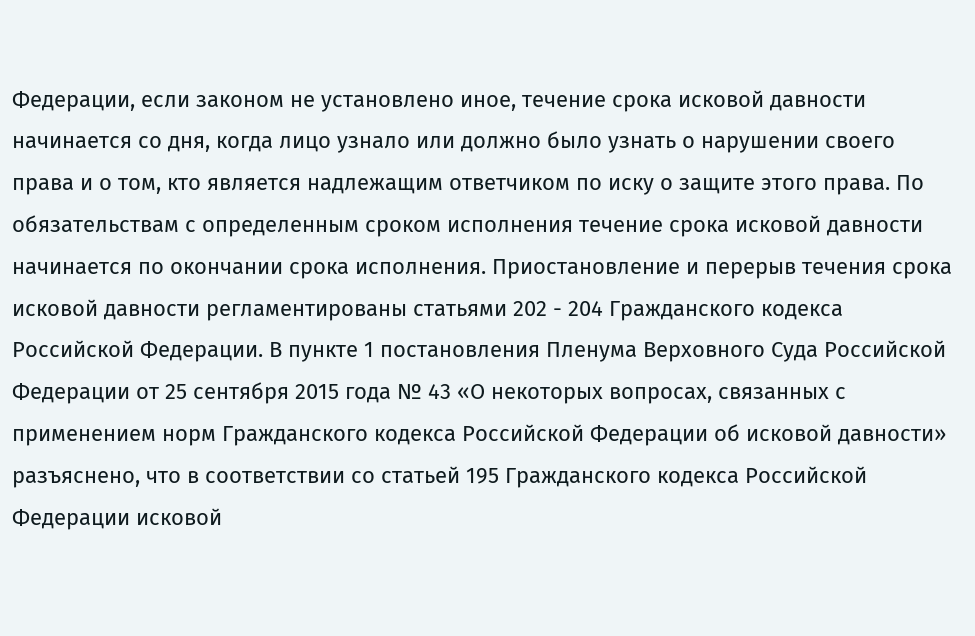Федерации, если законом не установлено иное, течение срока исковой давности начинается со дня, когда лицо узнало или должно было узнать о нарушении своего права и о том, кто является надлежащим ответчиком по иску о защите этого права. По обязательствам с определенным сроком исполнения течение срока исковой давности начинается по окончании срока исполнения. Приостановление и перерыв течения срока исковой давности регламентированы статьями 202 - 204 Гражданского кодекса Российской Федерации. В пункте 1 постановления Пленума Верховного Суда Российской Федерации от 25 сентября 2015 года № 43 «О некоторых вопросах, связанных с применением норм Гражданского кодекса Российской Федерации об исковой давности» разъяснено, что в соответствии со статьей 195 Гражданского кодекса Российской Федерации исковой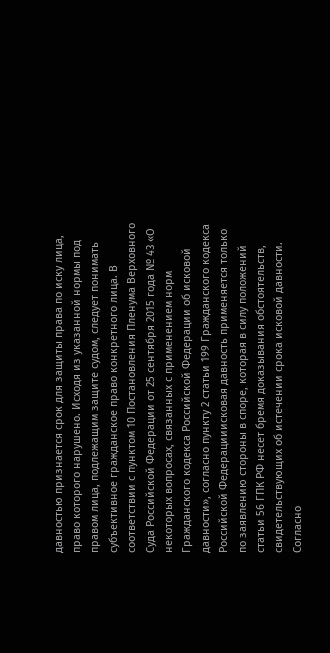давностью признается срок для защиты права по иску лица, право которого нарушено. Исходя из указанной нормы под правом лица, подлежащим защите судом, следует понимать субъективное гражданское право конкретного лица. В соответствии с пунктом 10 Постановления Пленума Верховного Суда Российской Федерации от 25 сентября 2015 года № 43 «О некоторых вопросах, связанных с применением норм Гражданского кодекса Российской Федерации об исковой давности», согласно пункту 2 статьи 199 Гражданского кодекса Российской Федерацииисковая давность применяется только по заявлению стороны в споре, которая в силу положений статьи 56 ГПК РФ несет бремя доказывания обстоятельств, свидетельствующих об истечении срока исковой давности. Согласно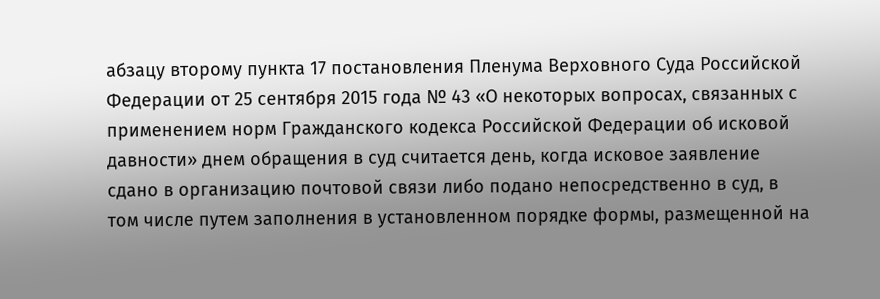абзацу второму пункта 17 постановления Пленума Верховного Суда Российской Федерации от 25 сентября 2015 года № 43 «О некоторых вопросах, связанных с применением норм Гражданского кодекса Российской Федерации об исковой давности» днем обращения в суд считается день, когда исковое заявление сдано в организацию почтовой связи либо подано непосредственно в суд, в том числе путем заполнения в установленном порядке формы, размещенной на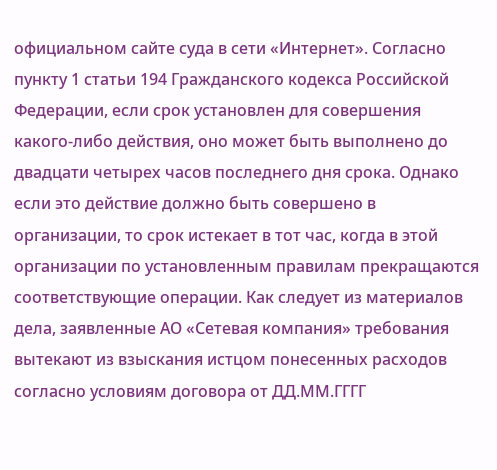официальном сайте суда в сети «Интернет». Согласно пункту 1 статьи 194 Гражданского кодекса Российской Федерации, если срок установлен для совершения какого-либо действия, оно может быть выполнено до двадцати четырех часов последнего дня срока. Однако если это действие должно быть совершено в организации, то срок истекает в тот час, когда в этой организации по установленным правилам прекращаются соответствующие операции. Как следует из материалов дела, заявленные АО «Сетевая компания» требования вытекают из взыскания истцом понесенных расходов согласно условиям договора от ДД.ММ.ГГГГ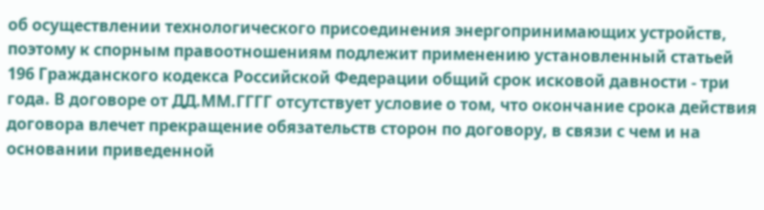об осуществлении технологического присоединения энергопринимающих устройств, поэтому к спорным правоотношениям подлежит применению установленный статьей 196 Гражданского кодекса Российской Федерации общий срок исковой давности - три года. В договоре от ДД.ММ.ГГГГ отсутствует условие о том, что окончание срока действия договора влечет прекращение обязательств сторон по договору, в связи с чем и на основании приведенной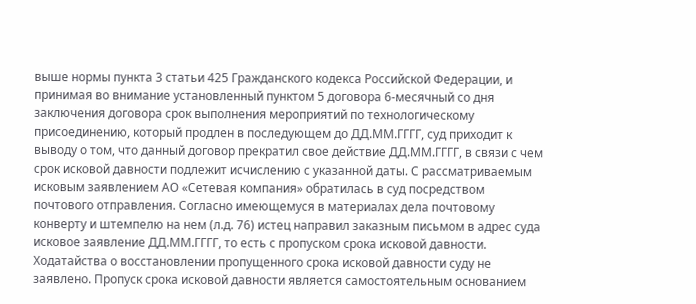выше нормы пункта 3 статьи 425 Гражданского кодекса Российской Федерации, и принимая во внимание установленный пунктом 5 договора 6-месячный со дня заключения договора срок выполнения мероприятий по технологическому присоединению, который продлен в последующем до ДД.ММ.ГГГГ, суд приходит к выводу о том, что данный договор прекратил свое действие ДД.ММ.ГГГГ, в связи с чем срок исковой давности подлежит исчислению с указанной даты. С рассматриваемым исковым заявлением АО «Сетевая компания» обратилась в суд посредством почтового отправления. Согласно имеющемуся в материалах дела почтовому конверту и штемпелю на нем (л.д. 76) истец направил заказным письмом в адрес суда исковое заявление ДД.ММ.ГГГГ, то есть с пропуском срока исковой давности. Ходатайства о восстановлении пропущенного срока исковой давности суду не заявлено. Пропуск срока исковой давности является самостоятельным основанием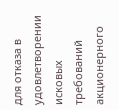для отказа в удовлетворении исковых требований акционерного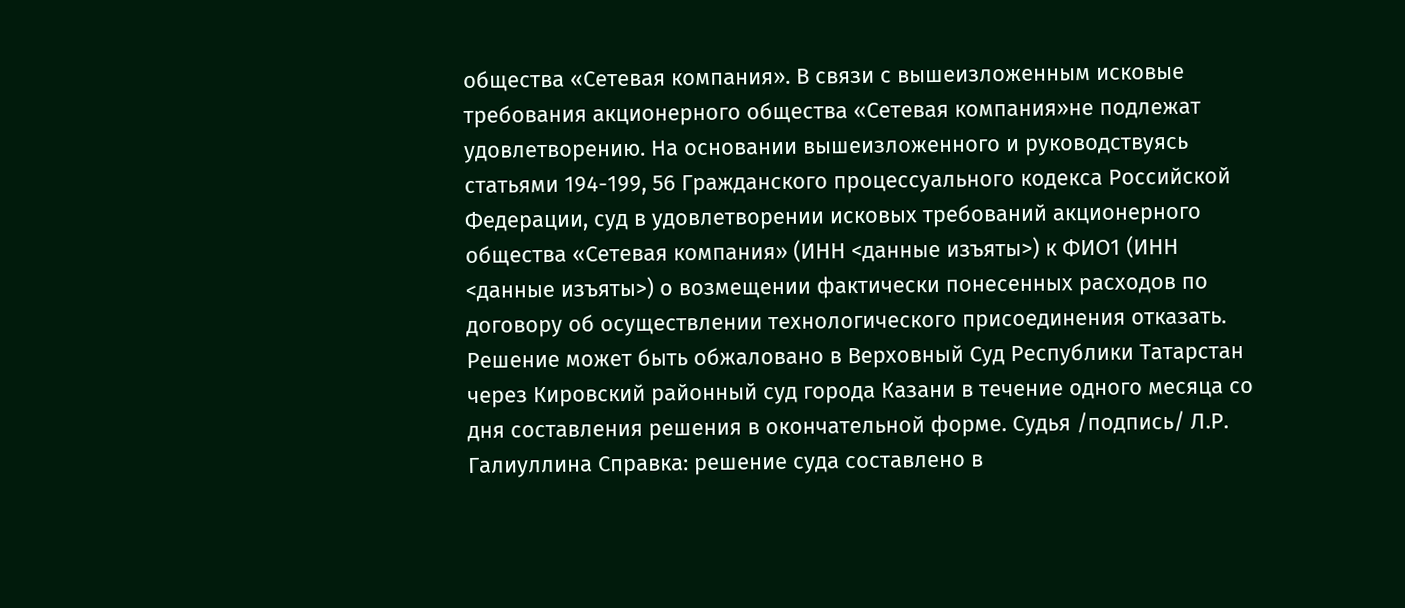общества «Сетевая компания». В связи с вышеизложенным исковые требования акционерного общества «Сетевая компания»не подлежат удовлетворению. На основании вышеизложенного и руководствуясь статьями 194-199, 56 Гражданского процессуального кодекса Российской Федерации, суд в удовлетворении исковых требований акционерного общества «Сетевая компания» (ИНН <данные изъяты>) к ФИО1 (ИНН <данные изъяты>) о возмещении фактически понесенных расходов по договору об осуществлении технологического присоединения отказать. Решение может быть обжаловано в Верховный Суд Республики Татарстан через Кировский районный суд города Казани в течение одного месяца со дня составления решения в окончательной форме. Судья /подпись/ Л.Р. Галиуллина Справка: решение суда составлено в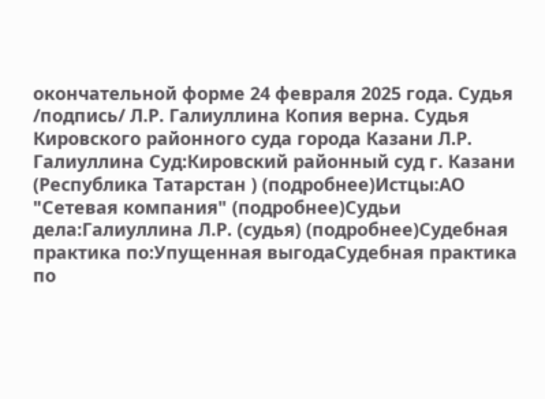окончательной форме 24 февраля 2025 года. Судья /подпись/ Л.Р. Галиуллина Копия верна. Судья Кировского районного суда города Казани Л.Р. Галиуллина Суд:Кировский районный суд г. Казани (Республика Татарстан ) (подробнее)Истцы:АО "Сетевая компания" (подробнее)Судьи дела:Галиуллина Л.Р. (судья) (подробнее)Судебная практика по:Упущенная выгодаСудебная практика по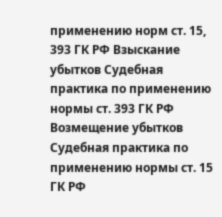применению норм ст. 15, 393 ГК РФ Взыскание убытков Судебная практика по применению нормы ст. 393 ГК РФ
Возмещение убытков Судебная практика по применению нормы ст. 15 ГК РФ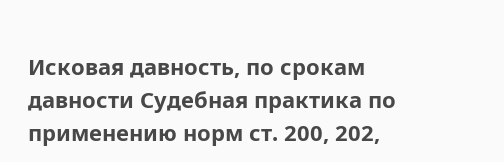Исковая давность, по срокам давности Судебная практика по применению норм ст. 200, 202,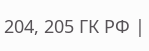204, 205 ГК РФ |